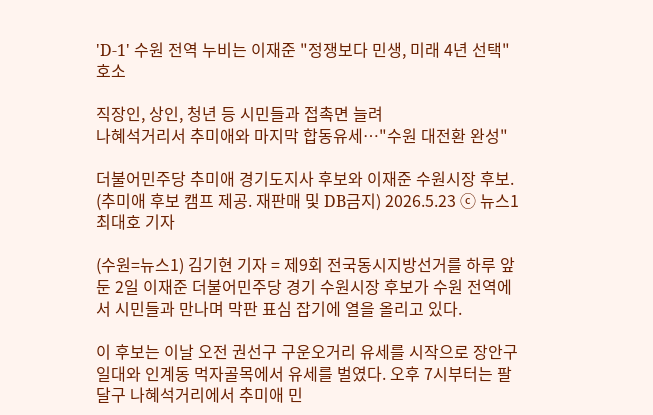'D-1' 수원 전역 누비는 이재준 "정쟁보다 민생, 미래 4년 선택" 호소

직장인, 상인, 청년 등 시민들과 접촉면 늘려
나혜석거리서 추미애와 마지막 합동유세…"수원 대전환 완성"

더불어민주당 추미애 경기도지사 후보와 이재준 수원시장 후보. (추미애 후보 캠프 제공. 재판매 및 DB금지) 2026.5.23 ⓒ 뉴스1 최대호 기자

(수원=뉴스1) 김기현 기자 = 제9회 전국동시지방선거를 하루 앞둔 2일 이재준 더불어민주당 경기 수원시장 후보가 수원 전역에서 시민들과 만나며 막판 표심 잡기에 열을 올리고 있다.

이 후보는 이날 오전 권선구 구운오거리 유세를 시작으로 장안구 일대와 인계동 먹자골목에서 유세를 벌였다. 오후 7시부터는 팔달구 나혜석거리에서 추미애 민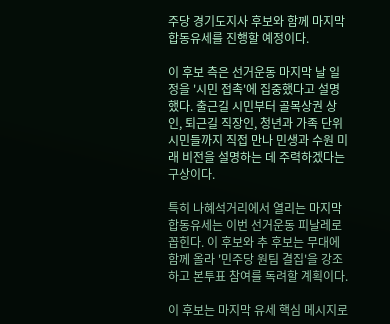주당 경기도지사 후보와 함께 마지막 합동유세를 진행할 예정이다.

이 후보 측은 선거운동 마지막 날 일정을 '시민 접촉'에 집중했다고 설명했다. 출근길 시민부터 골목상권 상인, 퇴근길 직장인, 청년과 가족 단위 시민들까지 직접 만나 민생과 수원 미래 비전을 설명하는 데 주력하겠다는 구상이다.

특히 나혜석거리에서 열리는 마지막 합동유세는 이번 선거운동 피날레로 꼽힌다. 이 후보와 추 후보는 무대에 함께 올라 '민주당 원팀 결집'을 강조하고 본투표 참여를 독려할 계획이다.

이 후보는 마지막 유세 핵심 메시지로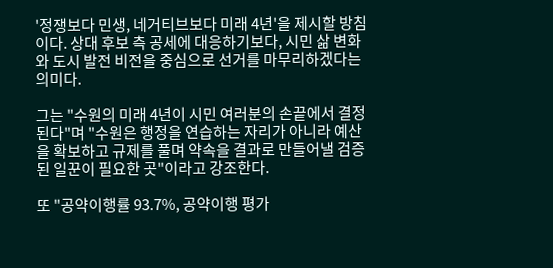'정쟁보다 민생, 네거티브보다 미래 4년'을 제시할 방침이다. 상대 후보 측 공세에 대응하기보다, 시민 삶 변화와 도시 발전 비전을 중심으로 선거를 마무리하겠다는 의미다.

그는 "수원의 미래 4년이 시민 여러분의 손끝에서 결정된다"며 "수원은 행정을 연습하는 자리가 아니라 예산을 확보하고 규제를 풀며 약속을 결과로 만들어낼 검증된 일꾼이 필요한 곳"이라고 강조한다.

또 "공약이행률 93.7%, 공약이행 평가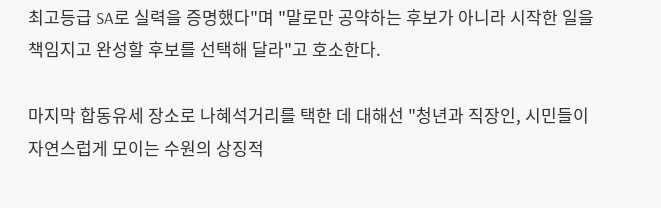최고등급 SA로 실력을 증명했다"며 "말로만 공약하는 후보가 아니라 시작한 일을 책임지고 완성할 후보를 선택해 달라"고 호소한다.

마지막 합동유세 장소로 나혜석거리를 택한 데 대해선 "청년과 직장인, 시민들이 자연스럽게 모이는 수원의 상징적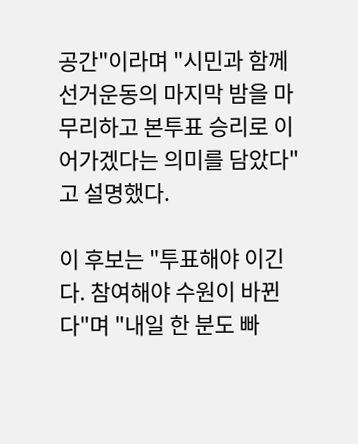공간"이라며 "시민과 함께 선거운동의 마지막 밤을 마무리하고 본투표 승리로 이어가겠다는 의미를 담았다"고 설명했다.

이 후보는 "투표해야 이긴다. 참여해야 수원이 바뀐다"며 "내일 한 분도 빠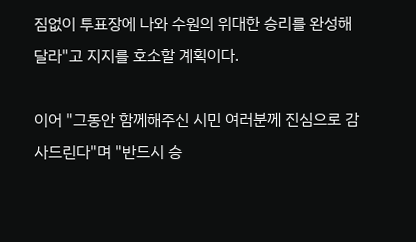짐없이 투표장에 나와 수원의 위대한 승리를 완성해 달라"고 지지를 호소할 계획이다.

이어 "그동안 함께해주신 시민 여러분께 진심으로 감사드린다"며 "반드시 승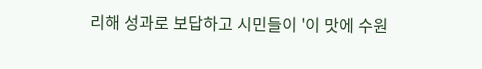리해 성과로 보답하고 시민들이 '이 맛에 수원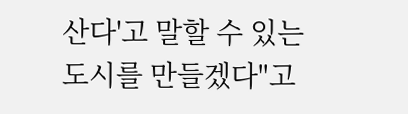산다'고 말할 수 있는 도시를 만들겠다"고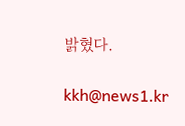밝혔다.

kkh@news1.kr